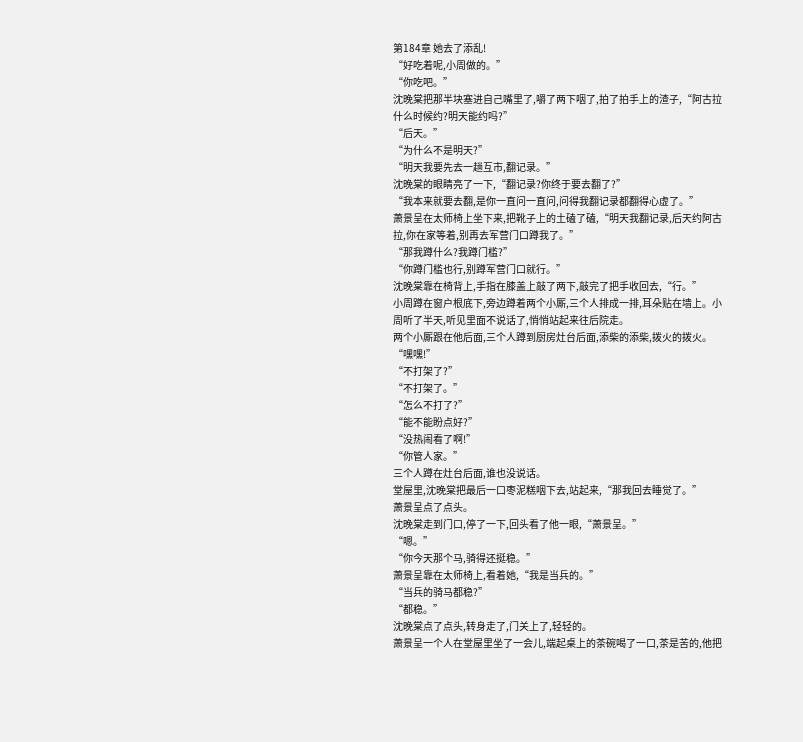第184章 她去了添乱!
“好吃着呢,小周做的。”
“你吃吧。”
沈晚棠把那半块塞进自己嘴里了,嚼了两下咽了,拍了拍手上的渣子,“阿古拉什么时候约?明天能约吗?”
“后天。”
“为什么不是明天?”
“明天我要先去一趟互市,翻记录。”
沈晚棠的眼睛亮了一下,“翻记录?你终于要去翻了?”
“我本来就要去翻,是你一直问一直问,问得我翻记录都翻得心虚了。”
萧景呈在太师椅上坐下来,把靴子上的土磕了磕,“明天我翻记录,后天约阿古拉,你在家等着,别再去军营门口蹲我了。”
“那我蹲什么?我蹲门槛?”
“你蹲门槛也行,别蹲军营门口就行。”
沈晚棠靠在椅背上,手指在膝盖上敲了两下,敲完了把手收回去,“行。”
小周蹲在窗户根底下,旁边蹲着两个小厮,三个人排成一排,耳朵贴在墙上。小周听了半天,听见里面不说话了,悄悄站起来往后院走。
两个小厮跟在他后面,三个人蹲到厨房灶台后面,添柴的添柴,拨火的拨火。
“嘿嘿!”
“不打架了?”
“不打架了。”
“怎么不打了?”
“能不能盼点好?”
“没热闹看了啊!”
“你管人家。”
三个人蹲在灶台后面,谁也没说话。
堂屋里,沈晚棠把最后一口枣泥糕咽下去,站起来,“那我回去睡觉了。”
萧景呈点了点头。
沈晚棠走到门口,停了一下,回头看了他一眼,“萧景呈。”
“嗯。”
“你今天那个马,骑得还挺稳。”
萧景呈靠在太师椅上,看着她,“我是当兵的。”
“当兵的骑马都稳?”
“都稳。”
沈晚棠点了点头,转身走了,门关上了,轻轻的。
萧景呈一个人在堂屋里坐了一会儿,端起桌上的茶碗喝了一口,茶是苦的,他把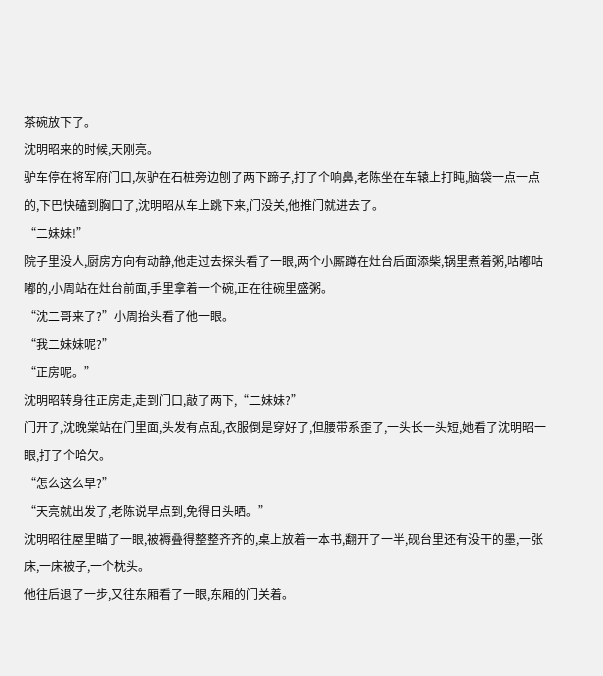茶碗放下了。
沈明昭来的时候,天刚亮。
驴车停在将军府门口,灰驴在石桩旁边刨了两下蹄子,打了个响鼻,老陈坐在车辕上打盹,脑袋一点一点的,下巴快磕到胸口了,沈明昭从车上跳下来,门没关,他推门就进去了。
“二妹妹!”
院子里没人,厨房方向有动静,他走过去探头看了一眼,两个小厮蹲在灶台后面添柴,锅里煮着粥,咕嘟咕嘟的,小周站在灶台前面,手里拿着一个碗,正在往碗里盛粥。
“沈二哥来了?”小周抬头看了他一眼。
“我二妹妹呢?”
“正房呢。”
沈明昭转身往正房走,走到门口,敲了两下,“二妹妹?”
门开了,沈晚棠站在门里面,头发有点乱,衣服倒是穿好了,但腰带系歪了,一头长一头短,她看了沈明昭一眼,打了个哈欠。
“怎么这么早?”
“天亮就出发了,老陈说早点到,免得日头晒。”
沈明昭往屋里瞄了一眼,被褥叠得整整齐齐的,桌上放着一本书,翻开了一半,砚台里还有没干的墨,一张床,一床被子,一个枕头。
他往后退了一步,又往东厢看了一眼,东厢的门关着。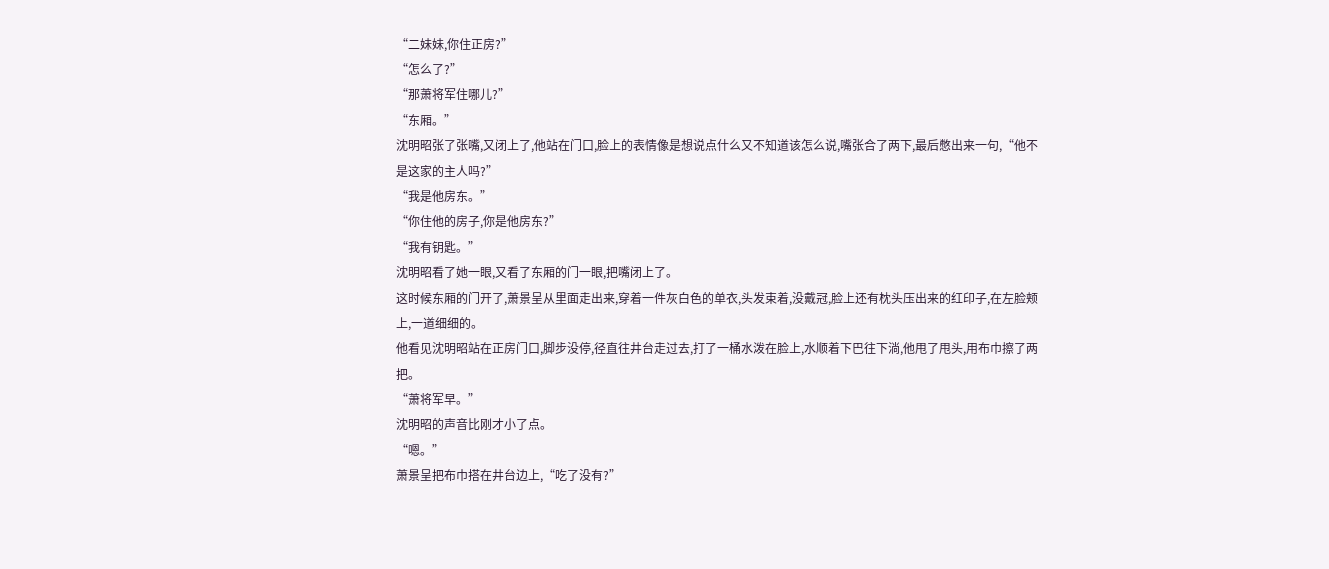“二妹妹,你住正房?”
“怎么了?”
“那萧将军住哪儿?”
“东厢。”
沈明昭张了张嘴,又闭上了,他站在门口,脸上的表情像是想说点什么又不知道该怎么说,嘴张合了两下,最后憋出来一句,“他不是这家的主人吗?”
“我是他房东。”
“你住他的房子,你是他房东?”
“我有钥匙。”
沈明昭看了她一眼,又看了东厢的门一眼,把嘴闭上了。
这时候东厢的门开了,萧景呈从里面走出来,穿着一件灰白色的单衣,头发束着,没戴冠,脸上还有枕头压出来的红印子,在左脸颊上,一道细细的。
他看见沈明昭站在正房门口,脚步没停,径直往井台走过去,打了一桶水泼在脸上,水顺着下巴往下淌,他甩了甩头,用布巾擦了两把。
“萧将军早。”
沈明昭的声音比刚才小了点。
“嗯。”
萧景呈把布巾搭在井台边上,“吃了没有?”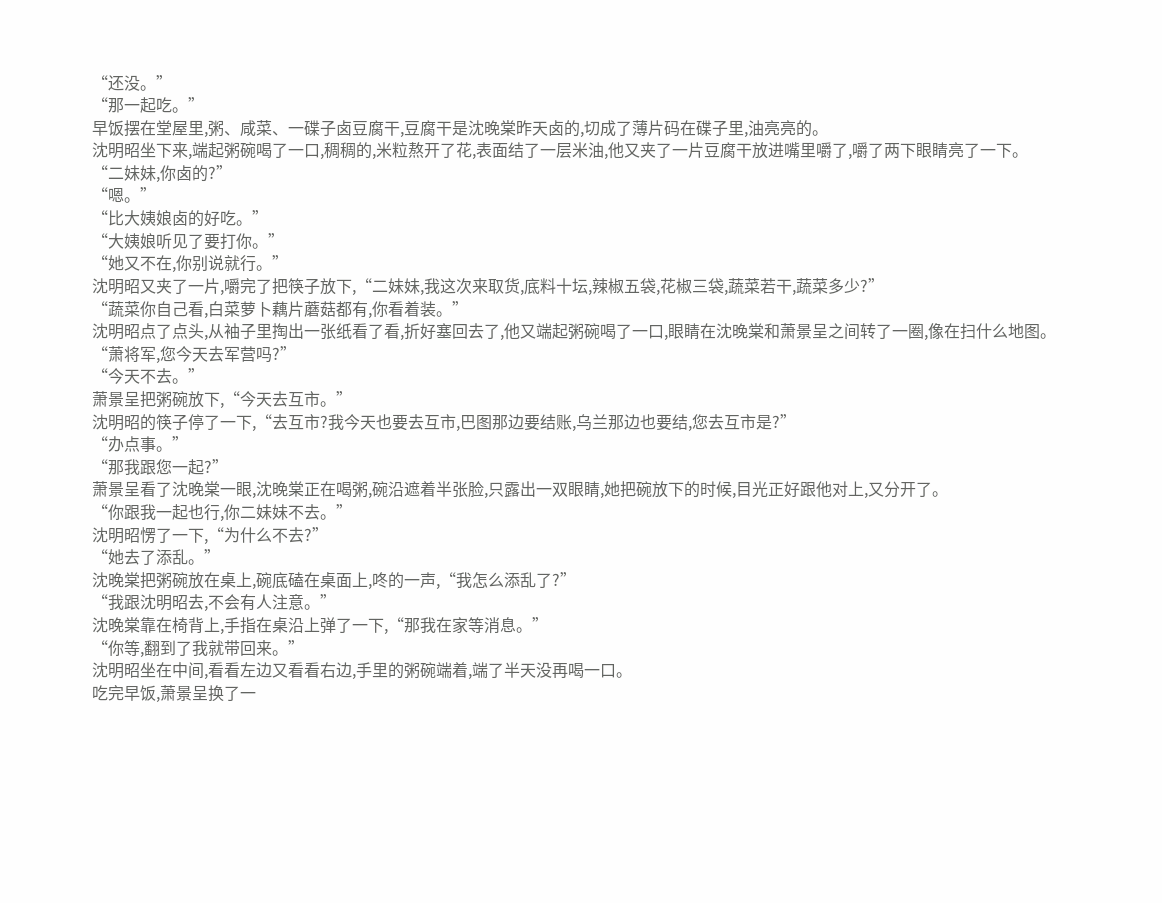“还没。”
“那一起吃。”
早饭摆在堂屋里,粥、咸菜、一碟子卤豆腐干,豆腐干是沈晚棠昨天卤的,切成了薄片码在碟子里,油亮亮的。
沈明昭坐下来,端起粥碗喝了一口,稠稠的,米粒熬开了花,表面结了一层米油,他又夹了一片豆腐干放进嘴里嚼了,嚼了两下眼睛亮了一下。
“二妹妹,你卤的?”
“嗯。”
“比大姨娘卤的好吃。”
“大姨娘听见了要打你。”
“她又不在,你别说就行。”
沈明昭又夹了一片,嚼完了把筷子放下,“二妹妹,我这次来取货,底料十坛,辣椒五袋,花椒三袋,蔬菜若干,蔬菜多少?”
“蔬菜你自己看,白菜萝卜藕片蘑菇都有,你看着装。”
沈明昭点了点头,从袖子里掏出一张纸看了看,折好塞回去了,他又端起粥碗喝了一口,眼睛在沈晚棠和萧景呈之间转了一圈,像在扫什么地图。
“萧将军,您今天去军营吗?”
“今天不去。”
萧景呈把粥碗放下,“今天去互市。”
沈明昭的筷子停了一下,“去互市?我今天也要去互市,巴图那边要结账,乌兰那边也要结,您去互市是?”
“办点事。”
“那我跟您一起?”
萧景呈看了沈晚棠一眼,沈晚棠正在喝粥,碗沿遮着半张脸,只露出一双眼睛,她把碗放下的时候,目光正好跟他对上,又分开了。
“你跟我一起也行,你二妹妹不去。”
沈明昭愣了一下,“为什么不去?”
“她去了添乱。”
沈晚棠把粥碗放在桌上,碗底磕在桌面上,咚的一声,“我怎么添乱了?”
“我跟沈明昭去,不会有人注意。”
沈晚棠靠在椅背上,手指在桌沿上弹了一下,“那我在家等消息。”
“你等,翻到了我就带回来。”
沈明昭坐在中间,看看左边又看看右边,手里的粥碗端着,端了半天没再喝一口。
吃完早饭,萧景呈换了一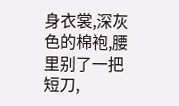身衣裳,深灰色的棉袍,腰里别了一把短刀,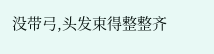没带弓,头发束得整整齐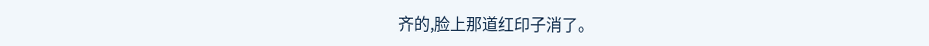齐的,脸上那道红印子消了。